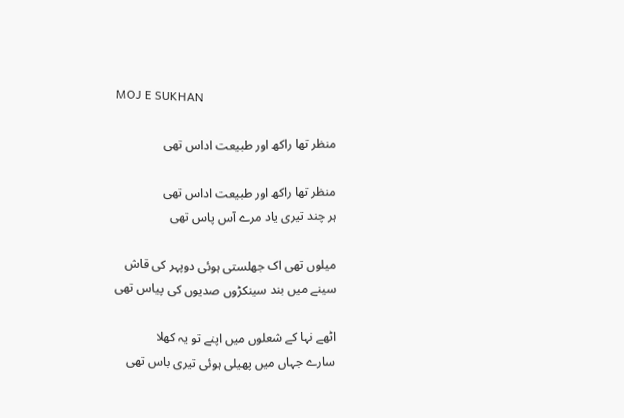MOJ E SUKHAN

منظر تھا راکھ اور طبیعت اداس تھی

منظر تھا راکھ اور طبیعت اداس تھی
ہر چند تیری یاد مرے آس پاس تھی

میلوں تھی اک جھلستی ہوئی دوپہر کی قاش
سینے میں بند سینکڑوں صدیوں کی پیاس تھی

اٹھے نہا کے شعلوں میں اپنے تو یہ کھلا
سارے جہاں میں پھیلی ہوئی تیری باس تھی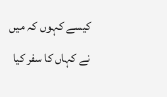کیسے کہوں کہ میں نے کہاں کا سفر کیا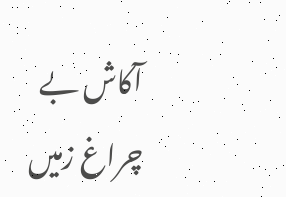آکاش بے چراغ زمیں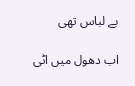بے لباس تھی

اب دھول میں اٹی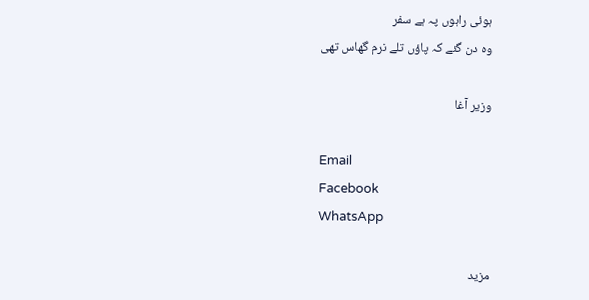ہوئی راہوں پہ ہے سفر
وہ دن گئے کہ پاؤں تلے نرم گھاس تھی

وزیر آغا

Email
Facebook
WhatsApp

مزید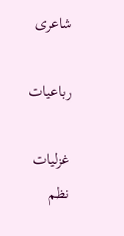شاعری

رباعیات

غزلیات
نظم